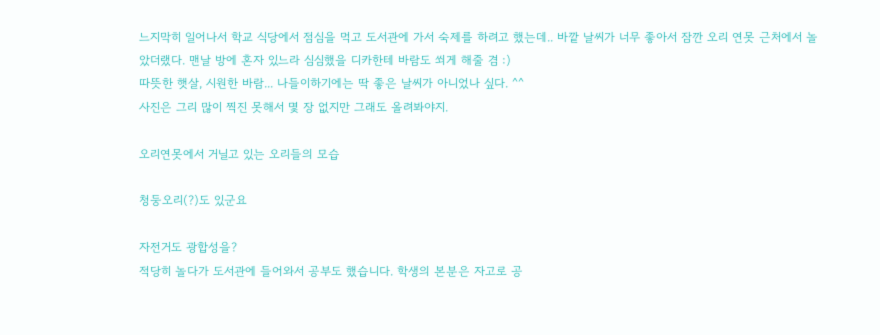느지막히 일어나서 학교 식당에서 점심을 먹고 도서관에 가서 숙제를 하려고 했는데.. 바깥 날씨가 너무 좋아서 잠깐 오리 연못 근처에서 놀았더랬다. 맨날 방에 혼자 있느라 심심했을 디카한테 바람도 쐬게 해줄 겸 :)
따뜻한 햇살, 시원한 바람... 나들이하기에는 딱 좋은 날씨가 아니었나 싶다. ^^
사진은 그리 많이 찍진 못해서 몇 장 없지만 그래도 올려봐야지.

오리연못에서 거닐고 있는 오리들의 모습

청둥오리(?)도 있군요

자전거도 광합성을?
적당히 놀다가 도서관에 들어와서 공부도 했습니다. 학생의 본분은 자고로 공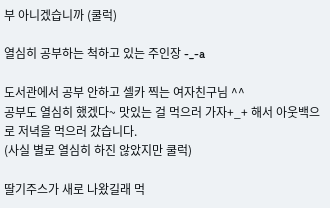부 아니겠습니까 (쿨럭)

열심히 공부하는 척하고 있는 주인장 -_-a

도서관에서 공부 안하고 셀카 찍는 여자친구님 ^^
공부도 열심히 했겠다~ 맛있는 걸 먹으러 가자+_+ 해서 아웃백으로 저녁을 먹으러 갔습니다.
(사실 별로 열심히 하진 않았지만 쿨럭)

딸기주스가 새로 나왔길래 먹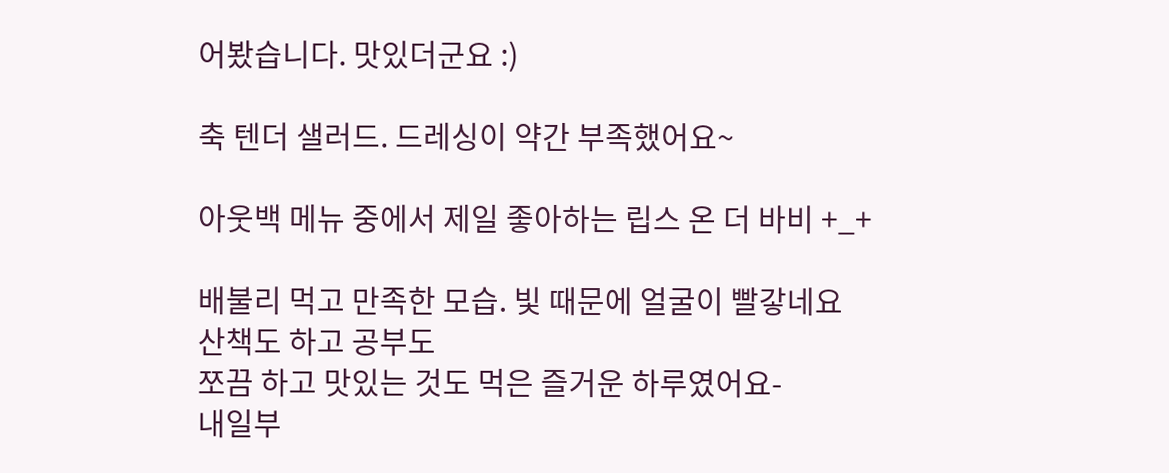어봤습니다. 맛있더군요 :)

축 텐더 샐러드. 드레싱이 약간 부족했어요~

아웃백 메뉴 중에서 제일 좋아하는 립스 온 더 바비 +_+

배불리 먹고 만족한 모습. 빛 때문에 얼굴이 빨갛네요
산책도 하고 공부도
쪼끔 하고 맛있는 것도 먹은 즐거운 하루였어요-
내일부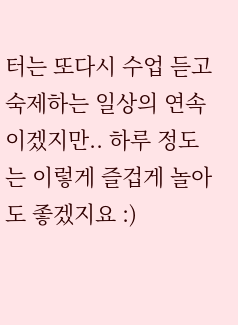터는 또다시 수업 듣고 숙제하는 일상의 연속이겠지만.. 하루 정도는 이렇게 즐겁게 놀아도 좋겠지요 :)